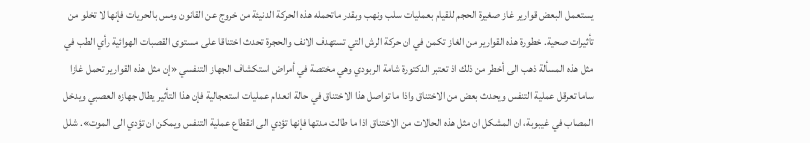يستعمل البعض قوارير غاز صغيرة الحجم للقيام بعمليات سلب ونهب وبقدر ماتحمله هذه الحركة الدنيئة من خروج عن القانون ومس بالحريات فإنها لا تخلو من تأثيرات صحية. خطورة هذه القوارير من الغاز تكمن في ان حركة الرش التي تستهدف الانف والحجرة تحدث اختناقا على مستوى القصبات الهوائية رأي الطب في مثل هذه المسألة ذهب الى أخطر من ذلك اذ تعتبر الدكتورة شامة الربودي وهي مختصة في أمراض استكشاف الجهاز التنفسي «إن مثل هذه القوارير تحمل غازا ساما تعرقل عملية التنفس ويحدث بعض من الاختناق واذا ما تواصل هذا الاختناق في حالة انعدام عمليات استعجالية فإن هذا التأثير يطال جهازه العصبي ويدخل المصاب في غيبوبة، ان المشكل ان مثل هذه الحالات من الاختناق اذا ما طالت مدتها فإنها تؤدي الى انقطاع عملية التنفس ويمكن ان تؤدي الى الموت». شلل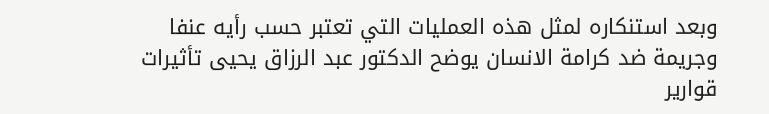وبعد استنكاره لمثل هذه العمليات التي تعتبر حسب رأيه عنفا وجريمة ضد كرامة الانسان يوضح الدكتور عبد الرزاق يحيى تأثيرات قوارير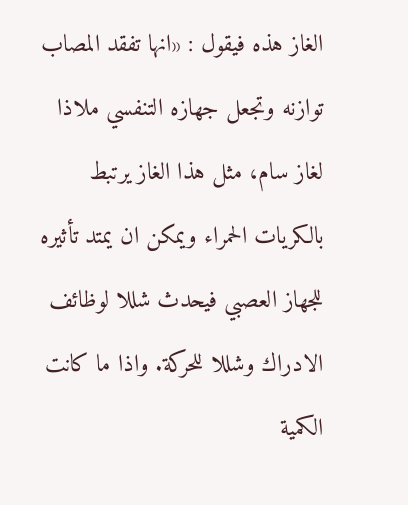الغاز هذه فيقول : «انها تفقد المصاب توازنه وتجعل جهازه التنفسي ملاذا لغاز سام، مثل هذا الغاز يرتبط بالكريات الحمراء ويمكن ان يمتد تأثيره للجهاز العصبي فيحدث شللا لوظائف الادراك وشللا للحركة. واذا ما كانت الكمية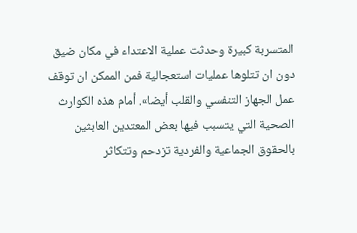المتسربة كبيرة وحدثت عملية الاعتداء في مكان ضيق دون ان تتلوها عمليات استعجالية فمن الممكن ان توقف عمل الجهاز التنفسي والقلب أيضا». أمام هذه الكوارث الصحية التي يتسبب فيها بعض المعتدين العابثين بالحقوق الجماعية والفردية تزدحم وتتكاثر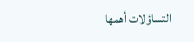التساؤلات أهمها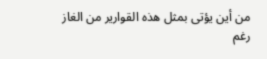من أين يؤتى بمثل هذه القوارير من الغاز رغم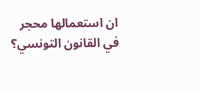ان استعمالها محجر في القانون التونسي؟